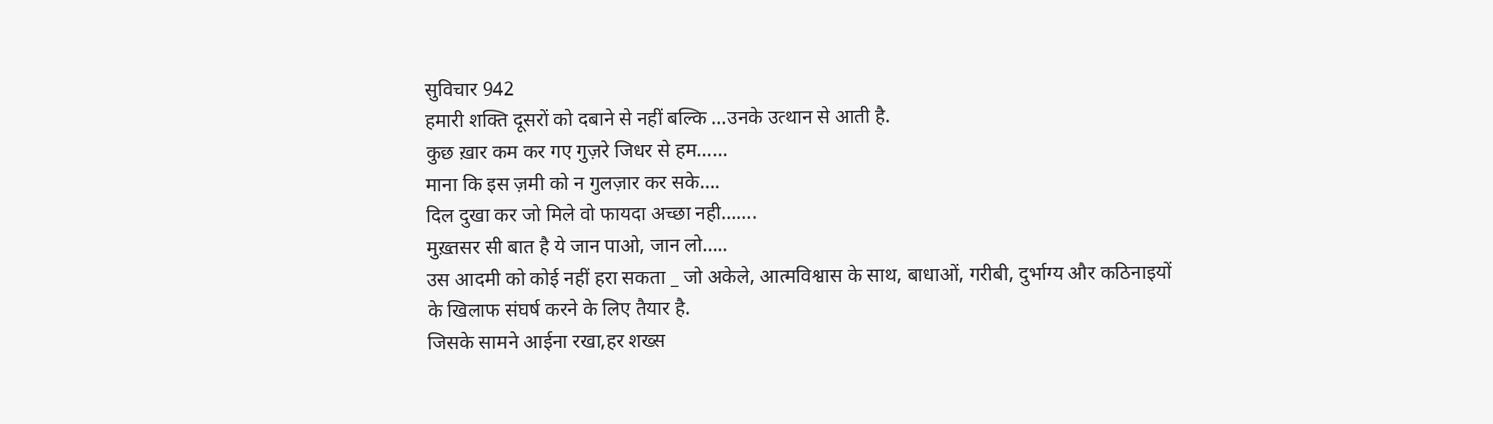सुविचार 942
हमारी शक्ति दूसरों को दबाने से नहीं बल्कि …उनके उत्थान से आती है.
कुछ ख़ार कम कर गए गुज़रे जिधर से हम……
माना कि इस ज़मी को न गुलज़ार कर सके….
दिल दुखा कर जो मिले वो फायदा अच्छा नही…….
मुख़्तसर सी बात है ये जान पाओ, जान लो…..
उस आदमी को कोई नहीं हरा सकता _ जो अकेले, आत्मविश्वास के साथ, बाधाओं, गरीबी, दुर्भाग्य और कठिनाइयों के खिलाफ संघर्ष करने के लिए तैयार है.
जिसके सामने आईना रखा,हर शख्स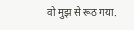वो मुझ से रूठ गया.